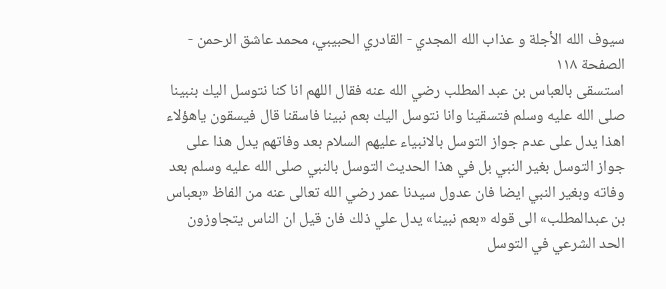سيوف الله الأجلة و عذاب الله المجدي - القادري الحبيبي، محمد عاشق الرحمن - الصفحة ١١٨
استسقى بالعباس بن عبد المطلب رضي الله عنه فقال اللهم انا كنا نتوسل اليك بنبينا صلى الله عليه وسلم فتسقينا وانا نتوسل اليك بعم نبينا فاسقنا قال فيسقون ياهؤلاء اهذا يدل على عدم جواز التوسل بالانبياء عليهم السلام بعد وفاتهم يدل هذا على جواز التوسل بغير النبي بل في هذا الحديث التوسل بالنبي صلى الله عليه وسلم بعد وفاته وبغير النبي ايضا فان عدول سيدنا عمر رضي الله تعالى عنه من الفاظ «بعباس بن عبدالمطلب» الى قوله «بعم نبينا» يدل علي ذلك فان قيل ان الناس يتجاوزون الحد الشرعي في التوسل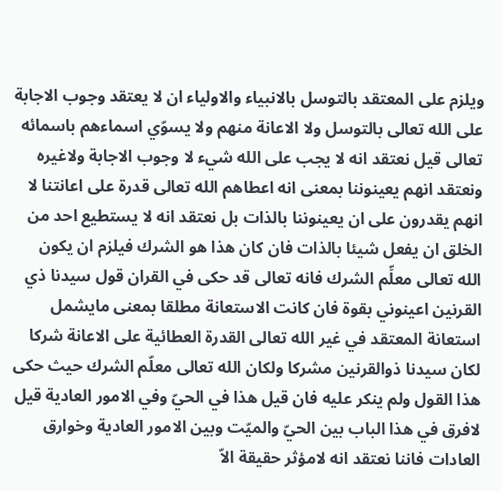ويلزم على المعتقد بالتوسل بالانبياء والاولياء ان لا يعتقد وجوب الاجابة على الله تعالى بالتوسل ولا الاعانة منهم ولا يسوّي اسماءهم باسمائه تعالى قيل نعتقد انه لا يجب على الله شيء لا وجوب الاجابة ولاغيره ونعتقد انهم يعينوننا بمعنى انه اعطاهم الله تعالى قدرة على اعانتنا لا انهم يقدرون على ان يعينوننا بالذات بل نعتقد انه لا يستطيع احد من الخلق ان يفعل شيئا بالذات فان كان هذا هو الشرك فيلزم ان يكون الله تعالى معلِّم الشرك فانه تعالى قد حكى في القران قول سيدنا ذي القرنين اعينوني بقوة فان كانت الاستعانة مطلقا بمعنى مايشمل استعانة المعتقد في غير الله تعالى القدرة العطائية على الاعانة شركا لكان سيدنا ذوالقرنين مشركا ولكان الله تعالى معلّم الشرك حيث حكى هذا القول ولم ينكر عليه فان قيل هذا في الحيّ وفي الامور العادية قيل لافرق في هذا الباب بين الحيّ والميّت وبين الامور العادية وخوارق العادات فاننا نعتقد انه لامؤثر حقيقة الاّ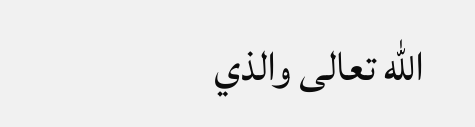الله تعالى والذي